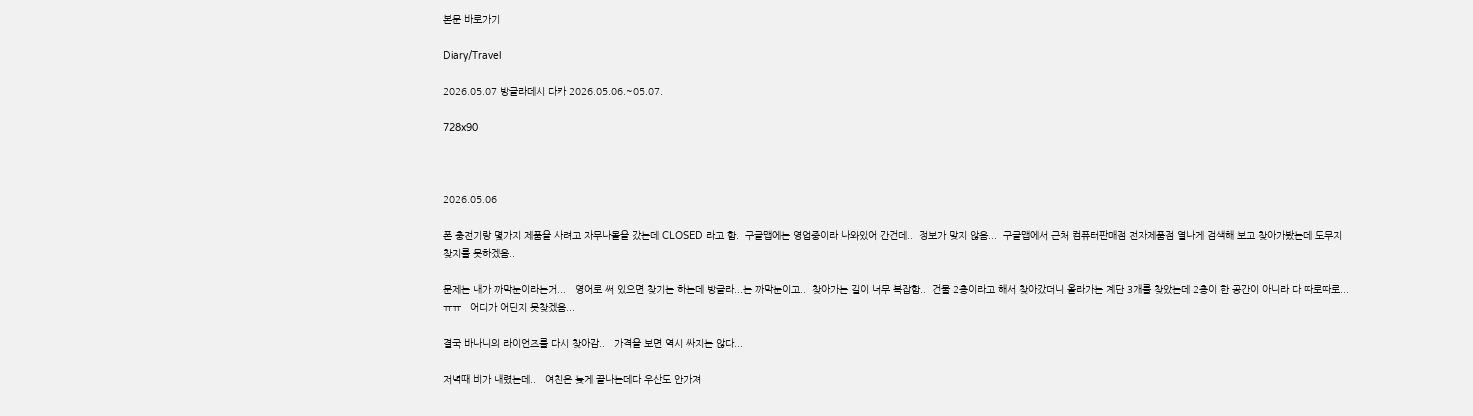본문 바로가기

Diary/Travel

2026.05.07 방글라데시 다카 2026.05.06.~05.07.

728x90



2026.05.06

폰 충전기랑 몇가지 제품을 사려고 자무나몰을 갔는데 CLOSED 라고 함.  구글맵에는 영업중이라 나와있어 간건데..  정보가 맞지 않음...  구글맵에서 근처 컴퓨터판매점 전자제품점 열나게 검색해 보고 찾아가봤는데 도무지 찾지를 못하겠음..

문제는 내가 까막눈이라는거...   영어로 써 있으면 찾기는 하는데 방글라...는 까막눈이고..  찾아가는 길이 너무 복잡함..  건물 2층이라고 해서 찾아갔더니 올라가는 계단 3개를 찾았는데 2층이 한 공간이 아니라 다 따로따로...  ㅠㅠ   어디가 어딘지 못찾겠음...

결국 바나니의 라이언즈를 다시 찾아감..   가격을 보면 역시 싸지는 않다...

저녁때 비가 내렸는데..   여친은 늦게 끝나는데다 우산도 안가져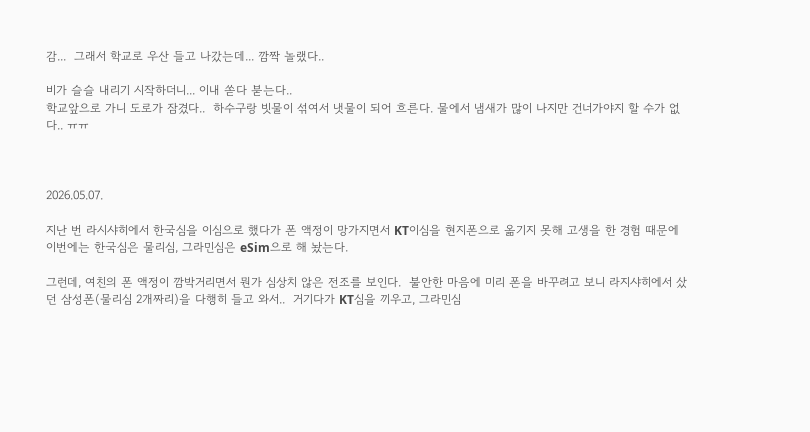감...  그래서 학교로 우산 들고 나갔는데... 깜짝 놀랬다..

비가 슬슬 내리기 시작하더니... 이내 쏟다 붇는다..
학교앞으로 가니 도로가 잠겼다..  하수구랑 빗물이 섞여서 냇물이 되어 흐른다. 물에서 냄새가 많이 나지만 건너가야지 할 수가 없다.. ㅠㅠ



2026.05.07.

지난 번 라시샤히에서 한국심을 이심으로 했다가 폰 액정이 망가지면서 KT이심을 현지폰으로 옮기지 못해 고생을 한 경험 때문에 이번에는 한국심은 물리심, 그라민심은 eSim으로 해 놨는다.

그런데, 여친의 폰 액정이 깜박거리면서 뭔가 심상치 않은 전조를 보인다.  불안한 마음에 미리 폰을 바꾸려고 보니 라지샤히에서 샀던 삼성폰(물리심 2개짜리)을 다행히 들고 와서..  거기다가 KT심을 끼우고, 그라민심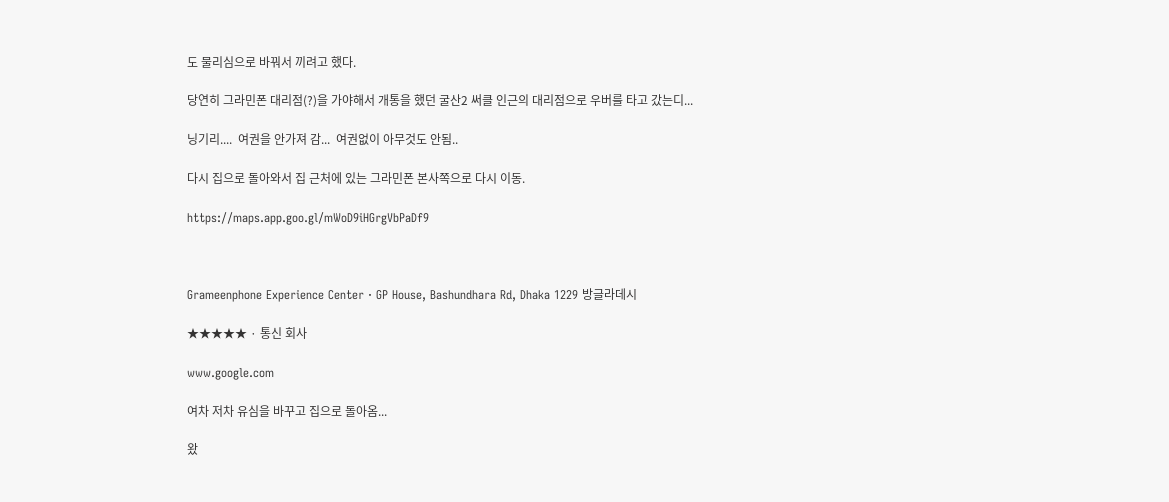도 물리심으로 바꿔서 끼려고 했다.

당연히 그라민폰 대리점(?)을 가야해서 개통을 했던 굴산2 써클 인근의 대리점으로 우버를 타고 갔는디...

닝기리....  여권을 안가져 감...  여권없이 아무것도 안됨..

다시 집으로 돌아와서 집 근처에 있는 그라민폰 본사쪽으로 다시 이동.

https://maps.app.goo.gl/mWoD9iHGrgVbPaDf9



Grameenphone Experience Center · GP House, Bashundhara Rd, Dhaka 1229 방글라데시

★★★★★ · 통신 회사

www.google.com

여차 저차 유심을 바꾸고 집으로 돌아옴...

왔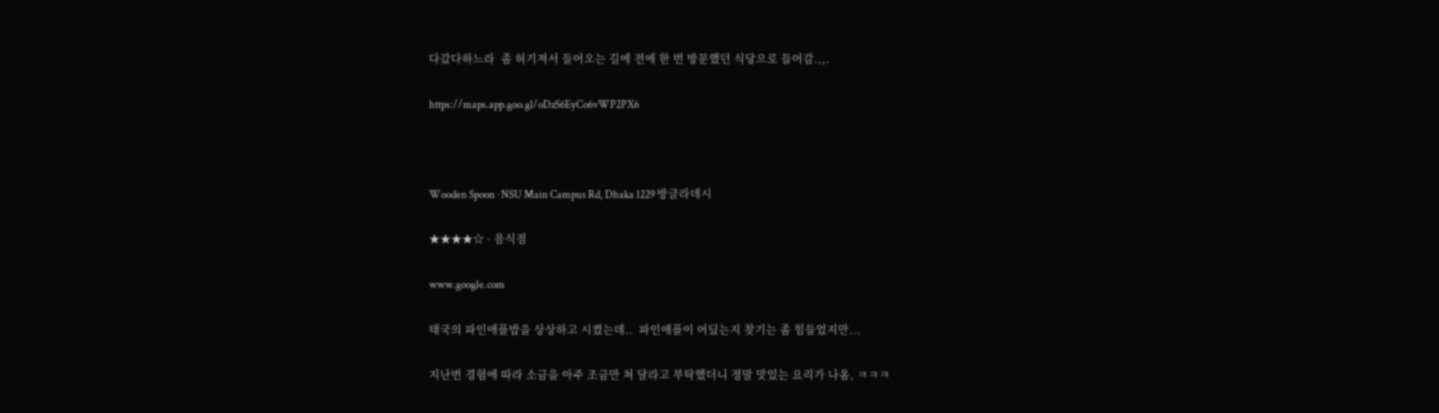다갔다하느라  좀 허기져서 들어오는 길에 전에 한 번 방문했던 식당으로 들어감.,,.

https://maps.app.goo.gl/oDzS6EyCo6vWP2PX6



Wooden Spoon · NSU Main Campus Rd, Dhaka 1229 방글라데시

★★★★☆ · 음식점

www.google.com

태국의 파인애플밥을 상상하고 시켰는데..  파인애플이 어딨는지 찾기는 좀 힘들었지만...

지난번 경험에 따라 소금을 아주 조금만 쳐 달라고 부탁했더니 정말 맛있는 요리가 나옴, ㅋㅋㅋ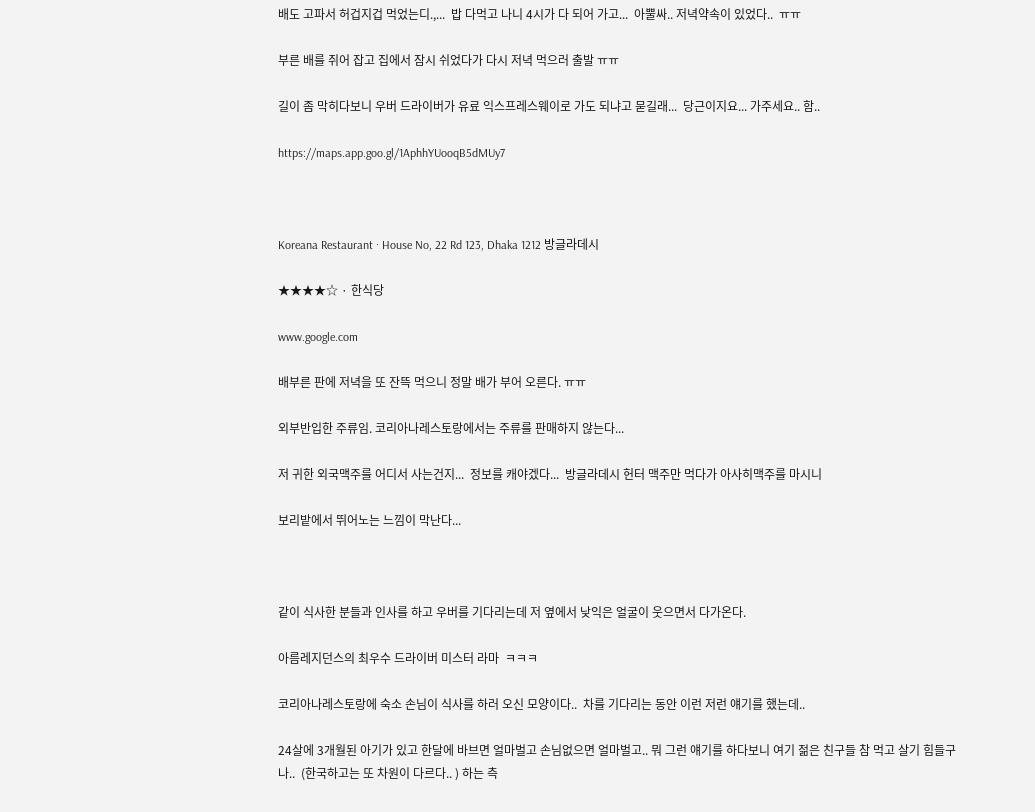배도 고파서 허겁지겁 먹었는디.,...  밥 다먹고 나니 4시가 다 되어 가고...  아뿔싸.. 저녁약속이 있었다..  ㅠㅠ

부른 배를 쥐어 잡고 집에서 잠시 쉬었다가 다시 저녁 먹으러 출발 ㅠㅠ

길이 좀 막히다보니 우버 드라이버가 유료 익스프레스웨이로 가도 되냐고 묻길래...  당근이지요... 가주세요.. 함..

https://maps.app.goo.gl/1AphhYUooqB5dMUy7



Koreana Restaurant · House No, 22 Rd 123, Dhaka 1212 방글라데시

★★★★☆ · 한식당

www.google.com

배부른 판에 저녁을 또 잔뜩 먹으니 정말 배가 부어 오른다. ㅠㅠ

외부반입한 주류임. 코리아나레스토랑에서는 주류를 판매하지 않는다...

저 귀한 외국맥주를 어디서 사는건지...  정보를 캐야겠다...  방글라데시 헌터 맥주만 먹다가 아사히맥주를 마시니

보리밭에서 뛰어노는 느낌이 막난다...



같이 식사한 분들과 인사를 하고 우버를 기다리는데 저 옆에서 낮익은 얼굴이 웃으면서 다가온다.

아름레지던스의 최우수 드라이버 미스터 라마  ㅋㅋㅋ

코리아나레스토랑에 숙소 손님이 식사를 하러 오신 모양이다..  차를 기다리는 동안 이런 저런 얘기를 했는데..

24살에 3개월된 아기가 있고 한달에 바브면 얼마벌고 손님없으면 얼마벌고.. 뭐 그런 얘기를 하다보니 여기 젊은 친구들 참 먹고 살기 힘들구나..  (한국하고는 또 차원이 다르다.. ) 하는 측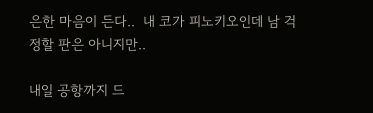은한 마음이 든다..  내 코가 피노키오인데 남 걱정할 판은 아니지만..

내일 공항까지 드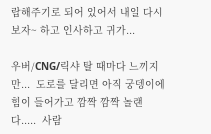랍해주기로 되어 있어서 내일 다시 보자~ 하고 인사하고 귀가...

우버/CNG/릭샤 탈 때마다 느끼지만...  도로를 달리면 아직 궁뎅이에 힘이 들어가고 깜짝 깜짝 놀랜다.....  사람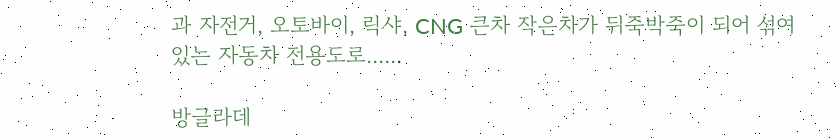과 자전거, 오토바이, 릭샤, CNG 큰차 작은차가 뒤죽박죽이 되어 섞여 있는 자동차 전용도로......

방글라데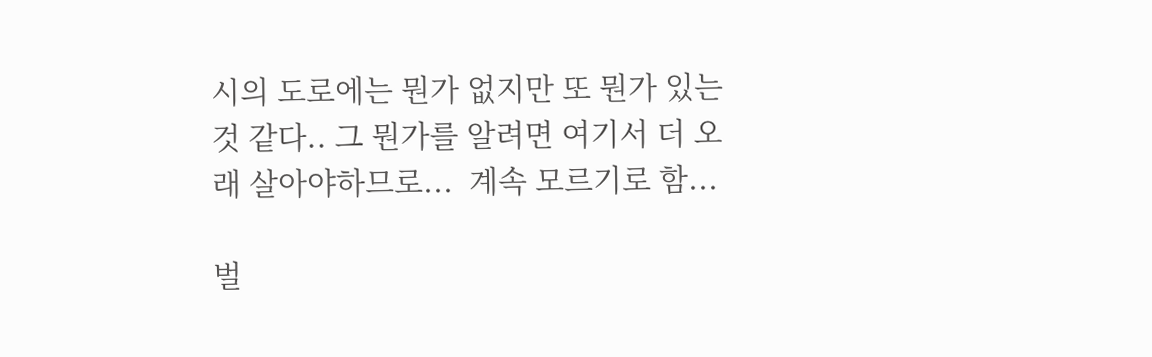시의 도로에는 뭔가 없지만 또 뭔가 있는것 같다.. 그 뭔가를 알려면 여기서 더 오래 살아야하므로...  계속 모르기로 함...

벌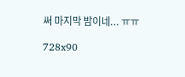써 마지막 밤이네... ㅠㅠ

728x90